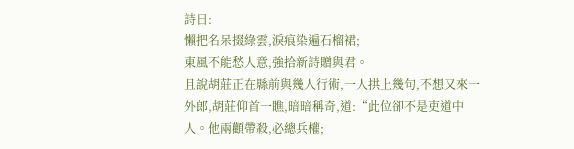詩日:
懶把名呆掇綠雲,淚痕染遍石榴裙;
東風不能愁人意,強拾新詩贈與君。
且說胡莊正在縣前與幾人行術,一人拱上幾句,不想又來一外郎,胡莊仰首一瞧,暗暗稱奇,道:“此位卻不是吏道中人。他兩顴帶殺,必總兵權;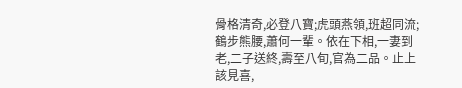骨格清奇,必登八寶;虎頭燕領,班超同流;鶴步熊腰,蕭何一輩。依在下相,一妻到老,二子送終,壽至八旬,官為二品。止上該見喜,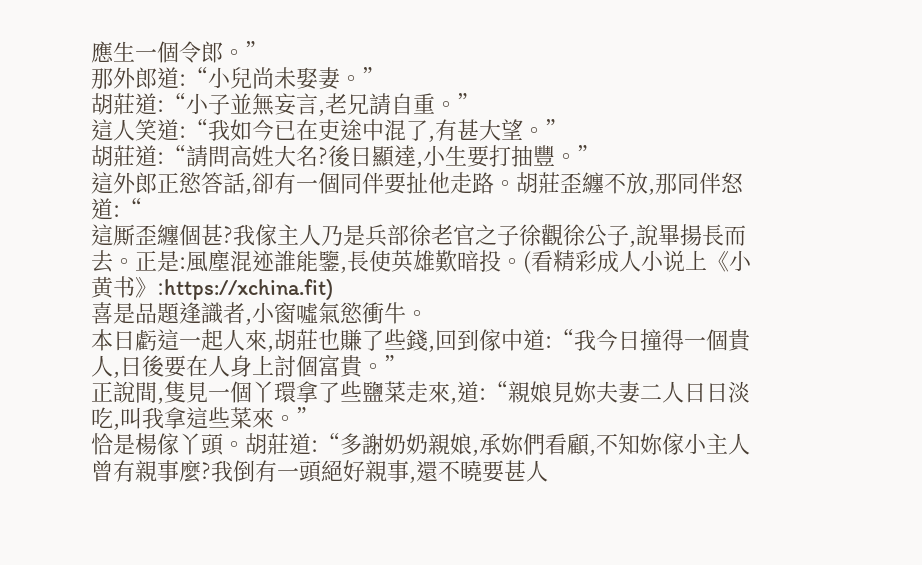應生一個令郎。”
那外郎道:“小兒尚未娶妻。”
胡莊道:“小子並無妄言,老兄請自重。”
這人笑道:“我如今已在吏途中混了,有甚大望。”
胡莊道:“請問高姓大名?後日顯達,小生要打抽豐。”
這外郎正慾答話,卻有一個同伴要扯他走路。胡莊歪纏不放,那同伴怒道:“
這厮歪纏個甚?我傢主人乃是兵部徐老官之子徐觀徐公子,說畢揚長而去。正是:風塵混迹誰能鑒,長使英雄歎暗投。(看精彩成人小说上《小黄书》:https://xchina.fit)
喜是品題逢識者,小窗噓氣慾衝牛。
本日虧這一起人來,胡莊也賺了些錢,回到傢中道:“我今日撞得一個貴人,日後要在人身上討個富貴。”
正說間,隻見一個丫環拿了些鹽菜走來,道:“親娘見妳夫妻二人日日淡吃,叫我拿這些菜來。”
恰是楊傢丫頭。胡莊道:“多謝奶奶親娘,承妳們看顧,不知妳傢小主人曾有親事麼?我倒有一頭絕好親事,還不曉要甚人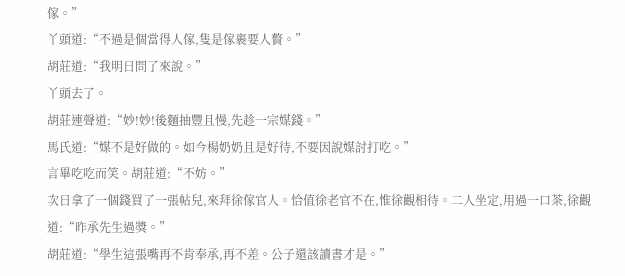傢。”
丫頭道:“不過是個當得人傢,隻是傢裹要人贅。”
胡莊道:“我明日問了來說。”
丫頭去了。
胡莊連聲道:“妙!妙!後麵抽豐且慢,先趁一宗媒錢。”
馬氏道:“媒不是好做的。如今楊奶奶且是好待,不要因說媒討打吃。”
言畢吃吃而笑。胡莊道:“不妨。”
次日拿了一個錢買了一張帖兒,來拜徐傢官人。恰值徐老官不在,惟徐觀相待。二人坐定,用過一口茶,徐觀道:“昨承先生過獎。”
胡莊道:“學生這張嘴再不肯奉承,再不差。公子還該讀書才是。”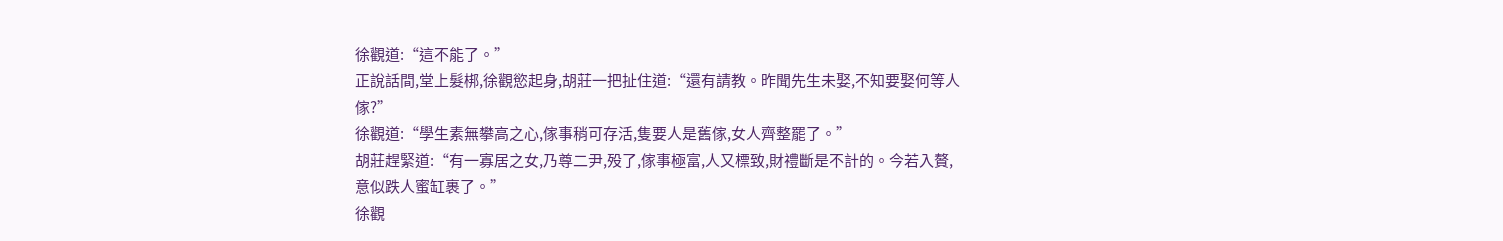徐觀道:“這不能了。”
正說話間,堂上髮梆,徐觀慾起身,胡莊一把扯住道:“還有請教。昨聞先生未娶,不知要娶何等人傢?”
徐觀道:“學生素無攀高之心,傢事稍可存活,隻要人是舊傢,女人齊整罷了。”
胡莊趕緊道:“有一寡居之女,乃尊二尹,殁了,傢事極富,人又標致,財禮斷是不計的。今若入贅,意似跌人蜜缸裹了。”
徐觀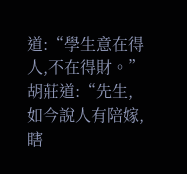道:“學生意在得人,不在得財。”
胡莊道:“先生,如今說人有陪嫁,瞎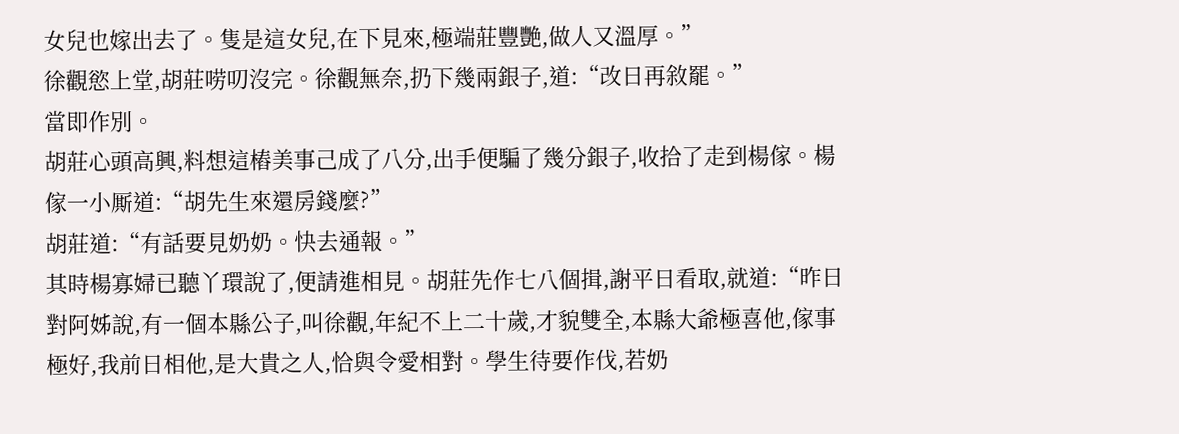女兒也嫁出去了。隻是這女兒,在下見來,極端莊豐艷,做人又溫厚。”
徐觀慾上堂,胡莊唠叨沒完。徐觀無奈,扔下幾兩銀子,道:“改日再敘罷。”
當即作別。
胡莊心頭高興,料想這樁美事己成了八分,出手便騙了幾分銀子,收拾了走到楊傢。楊傢一小厮道:“胡先生來還房錢麼?”
胡莊道:“有話要見奶奶。快去通報。”
其時楊寡婦已聽丫環說了,便請進相見。胡莊先作七八個揖,謝平日看取,就道:“昨日對阿姊說,有一個本縣公子,叫徐觀,年紀不上二十歲,才貌雙全,本縣大爺極喜他,傢事極好,我前日相他,是大貴之人,恰與令愛相對。學生待要作伐,若奶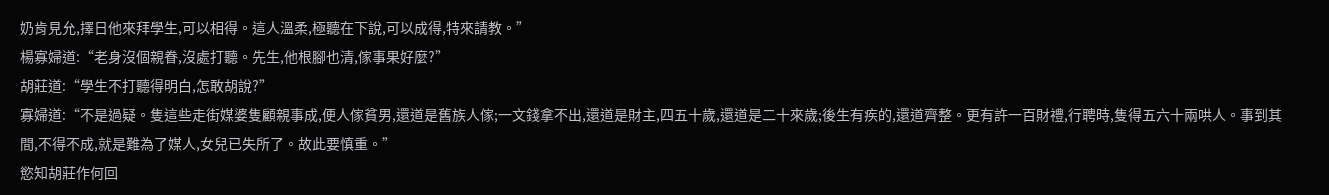奶肯見允,擇日他來拜學生,可以相得。這人溫柔,極聽在下說,可以成得,特來請教。”
楊寡婦道:“老身沒個親眷,沒處打聽。先生,他根腳也清,傢事果好麼?”
胡莊道:“學生不打聽得明白,怎敢胡說?”
寡婦道:“不是過疑。隻這些走街媒婆隻顧親事成,便人傢貧男,還道是舊族人傢;一文錢拿不出,還道是財主,四五十歲,還道是二十來歲;後生有疾的,還道齊整。更有許一百財禮,行聘時,隻得五六十兩哄人。事到其間,不得不成,就是難為了媒人,女兒已失所了。故此要慎重。”
慾知胡莊作何回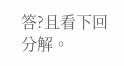答?且看下回分解。